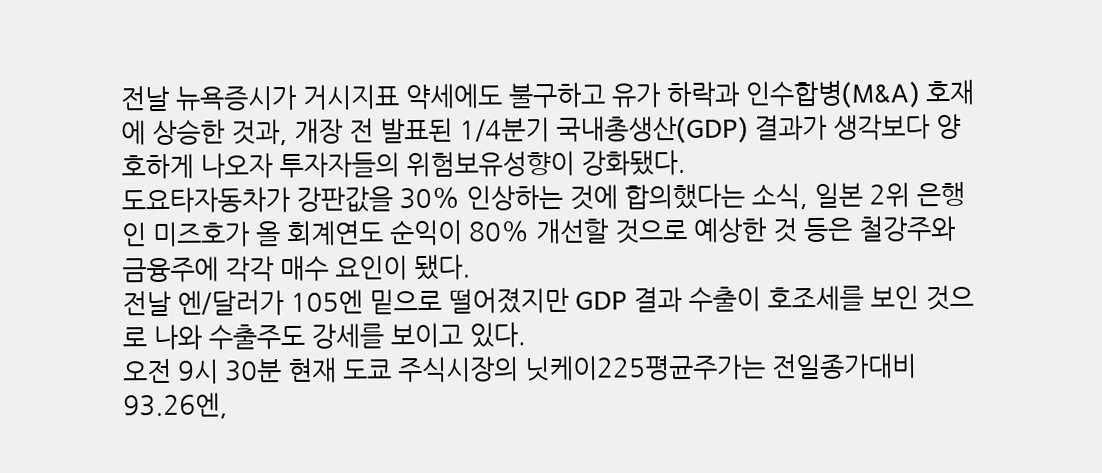전날 뉴욕증시가 거시지표 약세에도 불구하고 유가 하락과 인수합병(M&A) 호재에 상승한 것과, 개장 전 발표된 1/4분기 국내총생산(GDP) 결과가 생각보다 양호하게 나오자 투자자들의 위험보유성향이 강화됐다.
도요타자동차가 강판값을 30% 인상하는 것에 합의했다는 소식, 일본 2위 은행인 미즈호가 올 회계연도 순익이 80% 개선할 것으로 예상한 것 등은 철강주와 금융주에 각각 매수 요인이 됐다.
전날 엔/달러가 105엔 밑으로 떨어졌지만 GDP 결과 수출이 호조세를 보인 것으로 나와 수출주도 강세를 보이고 있다.
오전 9시 30분 현재 도쿄 주식시장의 닛케이225평균주가는 전일종가대비 93.26엔,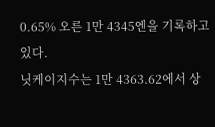0.65% 오른 1만 4345엔을 기록하고 있다.
닛케이지수는 1만 4363.62에서 상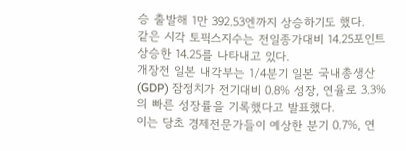승 출발해 1만 392.53엔까지 상승하기도 했다.
같은 시각 토픽스지수는 전일종가대비 14.25포인트 상승한 14.25를 나타내고 있다.
개장전 일본 내각부는 1/4분기 일본 국내총생산(GDP) 잠정치가 전기대비 0.8% 성장, 연율로 3.3%의 빠른 성장률을 기록했다고 발표했다.
이는 당초 경제전문가들이 예상한 분기 0.7%, 연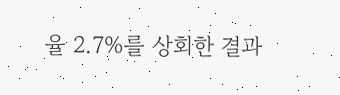율 2.7%를 상회한 결과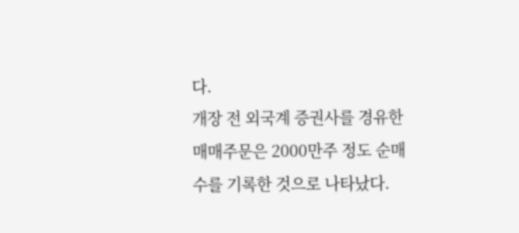다.
개장 전 외국계 증권사를 경유한 매매주문은 2000만주 정도 순매수를 기록한 것으로 나타났다.